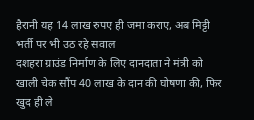हैरानी यह 14 लाख रुपए ही जमा कराए, अब मिट्टी भर्ती पर भी उठ रहे सवाल
दशहरा ग्राउंड निर्माण के लिए दानदाता ने मंत्री को खाली चेक सौंप 40 लाख के दान की घोषणा की, फिर खुद ही ले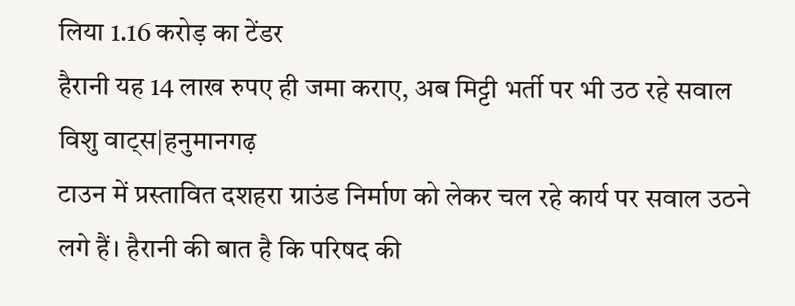लिया 1.16 करोड़ का टेंडर
हैरानी यह 14 लाख रुपए ही जमा कराए, अब मिट्टी भर्ती पर भी उठ रहे सवाल
विशु वाट्स|हनुमानगढ़
टाउन में प्रस्तावित दशहरा ग्राउंड निर्माण को लेकर चल रहे कार्य पर सवाल उठने लगे हैं। हैरानी की बात है कि परिषद की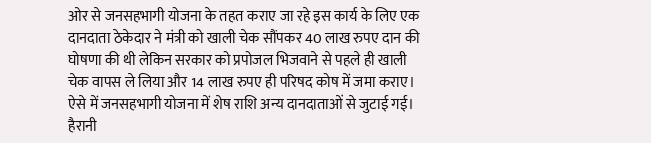ओर से जनसहभागी योजना के तहत कराए जा रहे इस कार्य के लिए एक दानदाता ठेकेदार ने मंत्री को खाली चेक सौंपकर 40 लाख रुपए दान की घोषणा की थी लेकिन सरकार को प्रपोजल भिजवाने से पहले ही खाली चेक वापस ले लिया और 14 लाख रुपए ही परिषद कोष में जमा कराए। ऐसे में जनसहभागी योजना में शेष राशि अन्य दानदाताओं से जुटाई गई।
हैरानी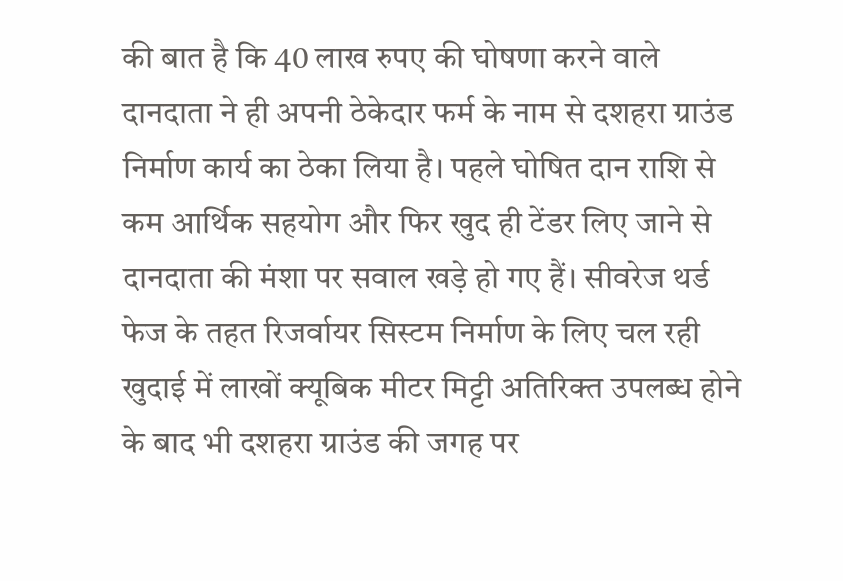की बात है कि 40 लाख रुपए की घोषणा करने वाले दानदाता ने ही अपनी ठेकेदार फर्म के नाम से दशहरा ग्राउंड निर्माण कार्य का ठेका लिया है। पहले घोषित दान राशि से कम आर्थिक सहयोग और फिर खुद ही टेंडर लिए जाने से दानदाता की मंशा पर सवाल खड़े हो गए हैं। सीवरेज थर्ड फेज के तहत रिजर्वायर सिस्टम निर्माण के लिए चल रही खुदाई में लाखों क्यूबिक मीटर मिट्टी अतिरिक्त उपलब्ध होने के बाद भी दशहरा ग्राउंड की जगह पर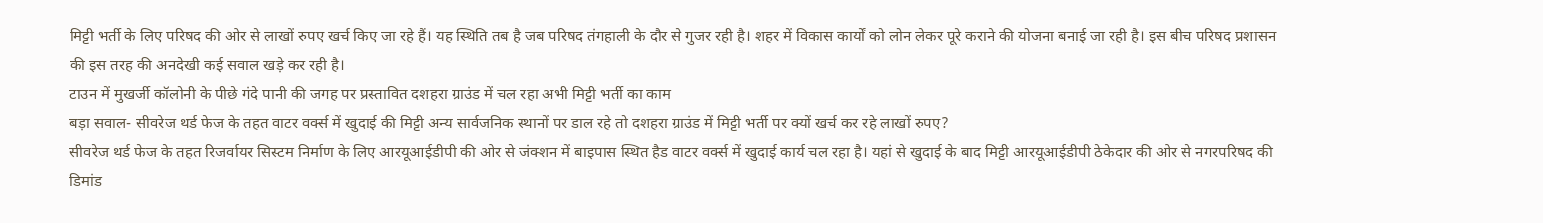मिट्टी भर्ती के लिए परिषद की ओर से लाखों रुपए खर्च किए जा रहे हैं। यह स्थिति तब है जब परिषद तंगहाली के दौर से गुजर रही है। शहर में विकास कार्यों को लोन लेकर पूरे कराने की योजना बनाई जा रही है। इस बीच परिषद प्रशासन की इस तरह की अनदेखी कई सवाल खड़े कर रही है।
टाउन में मुखर्जी कॉलोनी के पीछे गंदे पानी की जगह पर प्रस्तावित दशहरा ग्राउंड में चल रहा अभी मिट्टी भर्ती का काम
बड़ा सवाल- सीवरेज थर्ड फेज के तहत वाटर वर्क्स में खुदाई की मिट्टी अन्य सार्वजनिक स्थानों पर डाल रहे तो दशहरा ग्राउंड में मिट्टी भर्ती पर क्यों खर्च कर रहे लाखों रुपए?
सीवरेज थर्ड फेज के तहत रिजर्वायर सिस्टम निर्माण के लिए आरयूआईडीपी की ओर से जंक्शन में बाइपास स्थित हैड वाटर वर्क्स में खुदाई कार्य चल रहा है। यहां से खुदाई के बाद मिट्टी आरयूआईडीपी ठेकेदार की ओर से नगरपरिषद की डिमांड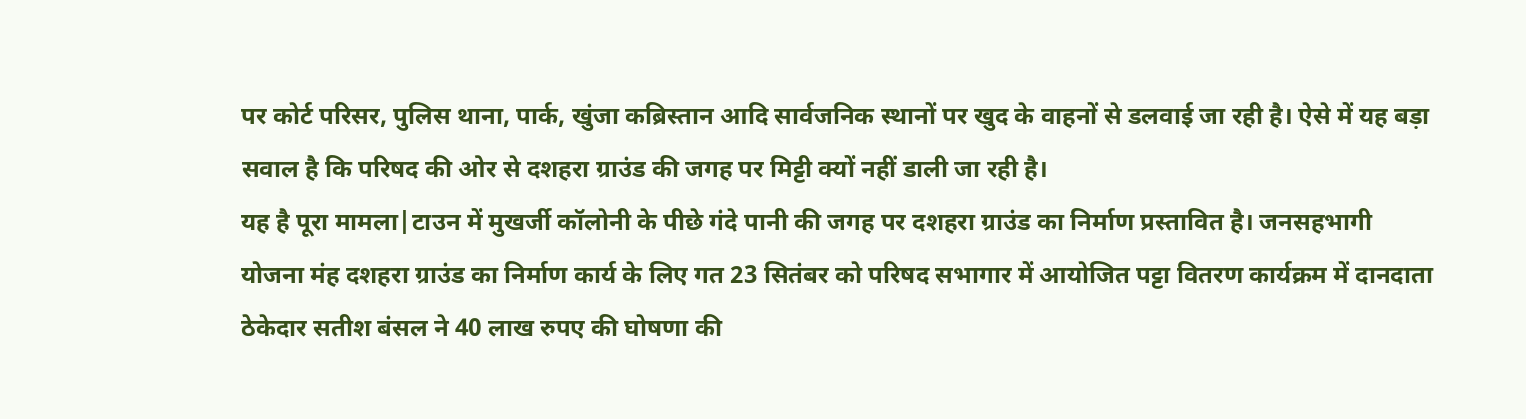पर कोर्ट परिसर, पुलिस थाना, पार्क, खुंजा कब्रिस्तान आदि सार्वजनिक स्थानों पर खुद के वाहनों से डलवाई जा रही है। ऐसे में यह बड़ा सवाल है कि परिषद की ओर से दशहरा ग्राउंड की जगह पर मिट्टी क्यों नहीं डाली जा रही है।
यह है पूरा मामला|टाउन में मुखर्जी कॉलोनी के पीछे गंदे पानी की जगह पर दशहरा ग्राउंड का निर्माण प्रस्तावित है। जनसहभागी योजना मंह दशहरा ग्राउंड का निर्माण कार्य के लिए गत 23 सितंबर को परिषद सभागार में आयोजित पट्टा वितरण कार्यक्रम में दानदाता ठेकेदार सतीश बंसल ने 40 लाख रुपए की घोषणा की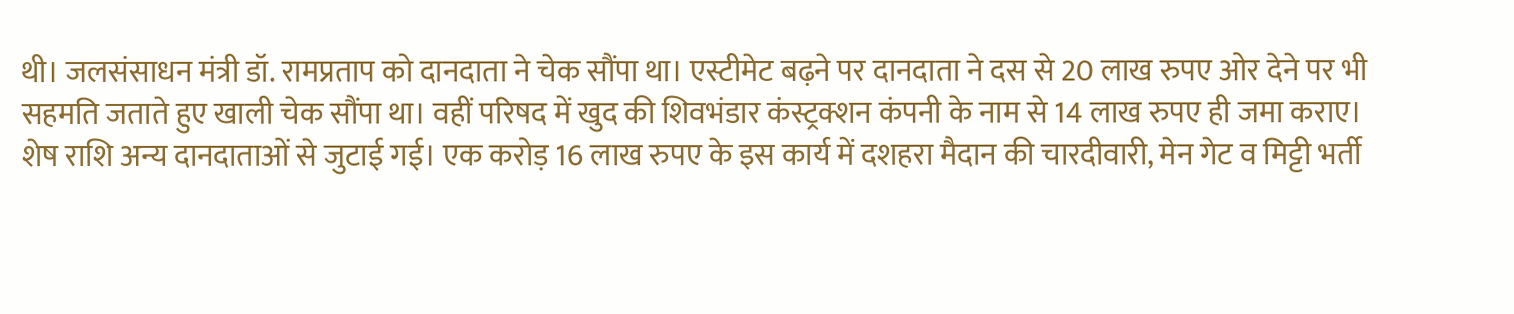थी। जलसंसाधन मंत्री डॉ. रामप्रताप को दानदाता ने चेक सौंपा था। एस्टीमेट बढ़ने पर दानदाता ने दस से 20 लाख रुपए ओर देने पर भी सहमति जताते हुए खाली चेक सौंपा था। वहीं परिषद में खुद की शिवभंडार कंस्ट्रक्शन कंपनी के नाम से 14 लाख रुपए ही जमा कराए। शेष राशि अन्य दानदाताओं से जुटाई गई। एक करोड़ 16 लाख रुपए के इस कार्य में दशहरा मैदान की चारदीवारी, मेन गेट व मिट्टी भर्ती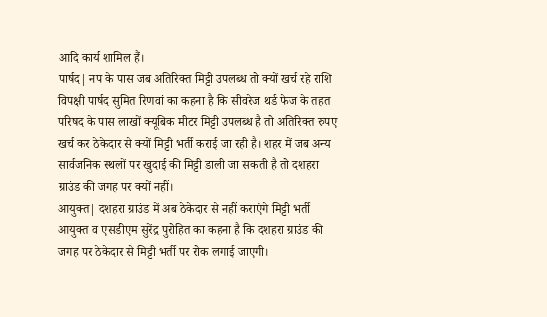आदि कार्य शामिल हैं।
पार्षद| नप के पास जब अतिरिक्त मिट्टी उपलब्ध तो क्यों खर्च रहे राशि
विपक्षी पार्षद सुमित रिणवां का कहना है कि सीवरेज थर्ड फेज के तहत परिषद के पास लाखों क्यूबिक मीटर मिट्टी उपलब्ध है तो अतिरिक्त रुपए खर्च कर ठेकेदार से क्यों मिट्टी भर्ती कराई जा रही है। शहर में जब अन्य सार्वजनिक स्थलों पर खुदाई की मिट्टी डाली जा सकती है तो दशहरा ग्राउंड की जगह पर क्यों नहीं।
आयुक्त| दशहरा ग्राउंड में अब ठेकेदार से नहीं कराएंगे मिट्टी भर्ती
आयुक्त व एसडीएम सुरेंद्र पुरोहित का कहना है कि दशहरा ग्राउंड की जगह पर ठेकेदार से मिट्टी भर्ती पर रोक लगाई जाएगी।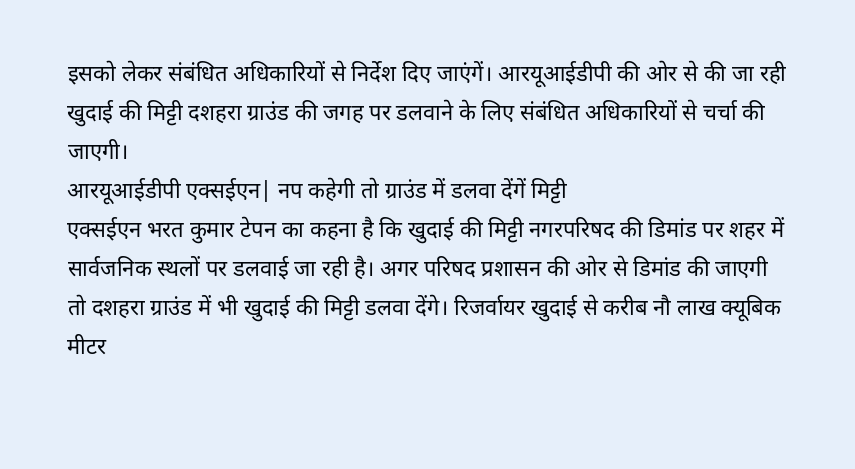इसको लेकर संबंधित अधिकारियों से निर्देश दिए जाएंगें। आरयूआईडीपी की ओर से की जा रही खुदाई की मिट्टी दशहरा ग्राउंड की जगह पर डलवाने के लिए संबंधित अधिकारियों से चर्चा की जाएगी।
आरयूआईडीपी एक्सईएन| नप कहेगी तो ग्राउंड में डलवा देंगें मिट्टी
एक्सईएन भरत कुमार टेपन का कहना है कि खुदाई की मिट्टी नगरपरिषद की डिमांड पर शहर में सार्वजनिक स्थलों पर डलवाई जा रही है। अगर परिषद प्रशासन की ओर से डिमांड की जाएगी तो दशहरा ग्राउंड में भी खुदाई की मिट्टी डलवा देंगे। रिजर्वायर खुदाई से करीब नौ लाख क्यूबिक मीटर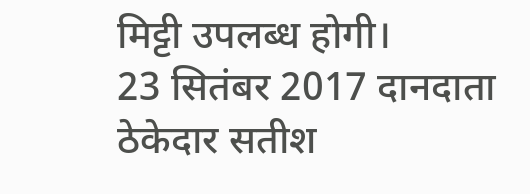मिट्टी उपलब्ध होगी।
23 सितंबर 2017 दानदाता ठेकेदार सतीश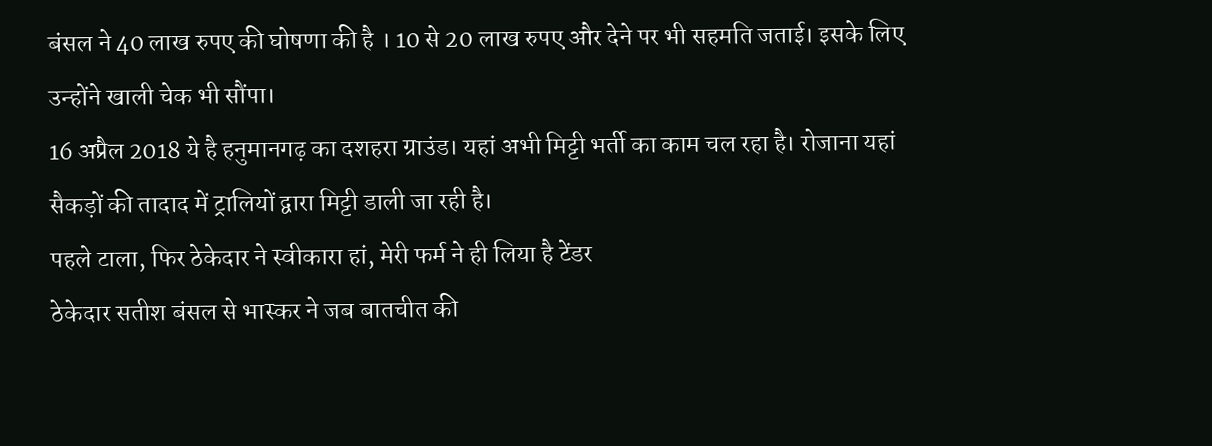बंसल ने 40 लाख रुपए की घोषणा की है । 10 से 20 लाख रुपए और देने पर भी सहमति जताई। इसके लिए उन्होंने खाली चेक भी सौंपा।
16 अप्रैल 2018 ये है हनुमानगढ़ का दशहरा ग्राउंड। यहां अभी मिट्टी भर्ती का काम चल रहा है। रोजाना यहां सैकड़ों की तादाद में ट्रालियों द्वारा मिट्टी डाली जा रही है।
पहले टाला, फिर ठेकेदार ने स्वीकारा हां, मेरी फर्म ने ही लिया है टेंडर
ठेकेदार सतीश बंसल से भास्कर ने जब बातचीत की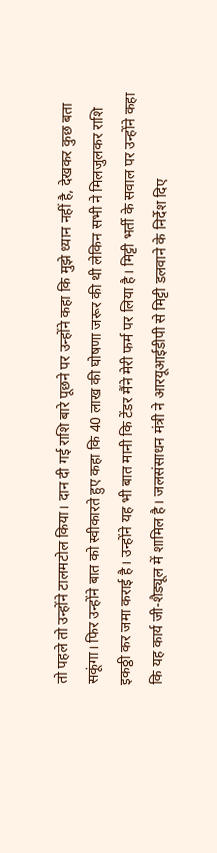तो पहले तो उन्होंने टालमटोल किया। दान दी गई राशि बारे पूछने पर उन्होंने कहा कि मुझे ध्यान नहीं है, देखकर कुछ बता सकूंगा। फिर उन्होंने बात को स्वीकारते हुए कहा कि 40 लाख की घोषणा जरूर की थी लेकिन सभी ने मिलजुलकर राशि इकठ्ठी कर जमा कराई है। उन्होंने यह भी बात मानी कि टेंडर मैंने मेरी फर्म पर लिया है। मिट्टी भर्ती के सवाल पर उन्होंने कहा कि यह कार्य जी-शैड्यूल में शामिल है। जलसंसाधन मंत्री ने आरयूआईडीपी से मिट्टी डलवाने के निर्देश दिए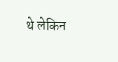थे लेकिन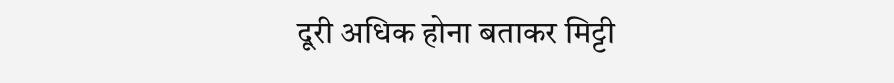दूरी अधिक होना बताकर मिट्टी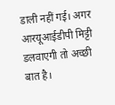डाली नहीं गई। अगर आरयूआईडीपी मिट्टी डलवाएगी तो अच्छी बात है।